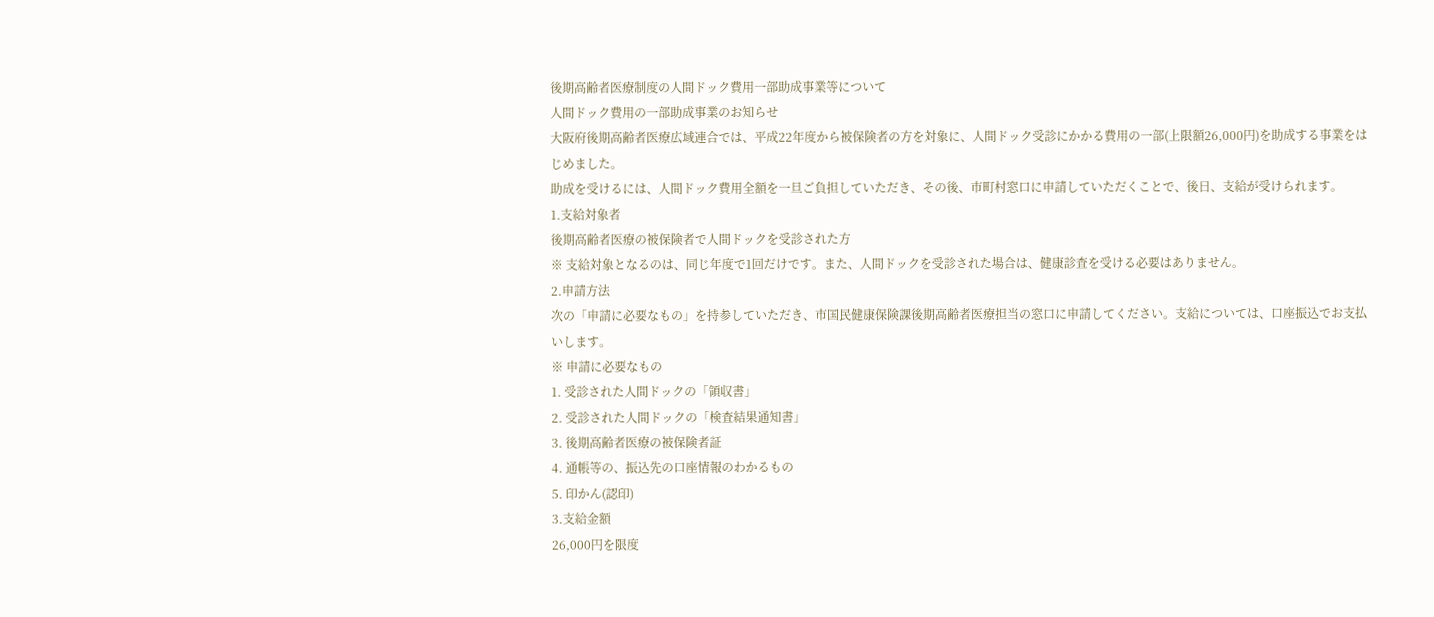後期高齢者医療制度の人間ドック費用一部助成事業等について
人間ドック費用の一部助成事業のお知らせ
大阪府後期高齢者医療広域連合では、平成22年度から被保険者の方を対象に、人間ドック受診にかかる費用の一部(上限額26,000円)を助成する事業をはじめました。
助成を受けるには、人間ドック費用全額を一旦ご負担していただき、その後、市町村窓口に申請していただくことで、後日、支給が受けられます。
1.支給対象者
後期高齢者医療の被保険者で人間ドックを受診された方
※ 支給対象となるのは、同じ年度で1回だけです。また、人間ドックを受診された場合は、健康診査を受ける必要はありません。
2.申請方法
次の「申請に必要なもの」を持参していただき、市国民健康保険課後期高齢者医療担当の窓口に申請してください。支給については、口座振込でお支払いします。
※ 申請に必要なもの
1. 受診された人間ドックの「領収書」
2. 受診された人間ドックの「検査結果通知書」
3. 後期高齢者医療の被保険者証
4. 通帳等の、振込先の口座情報のわかるもの
5. 印かん(認印)
3.支給金額
26,000円を限度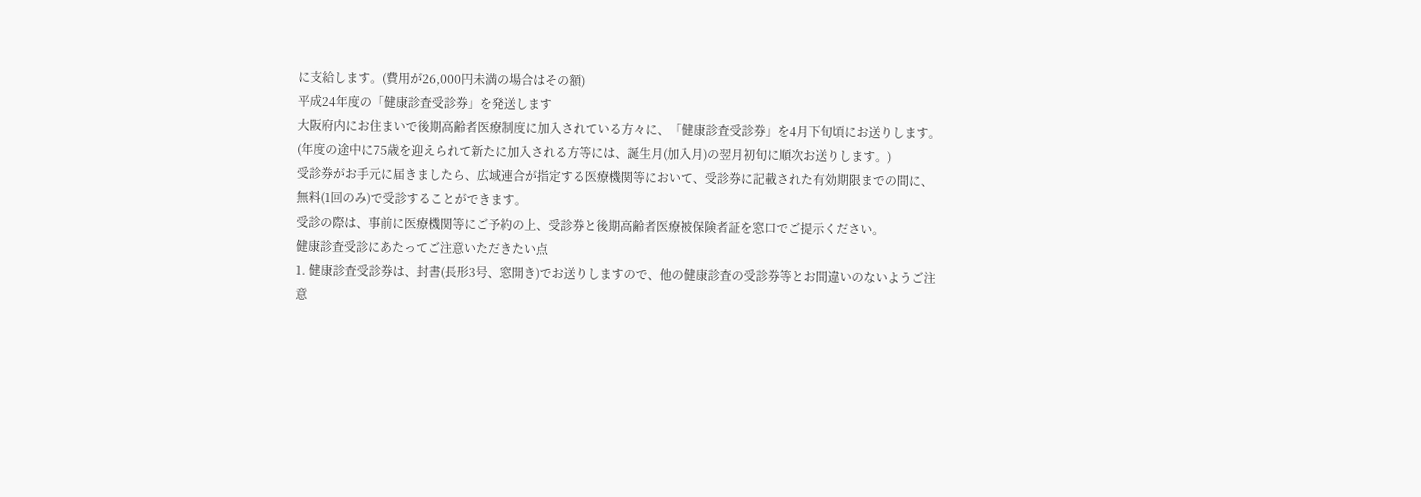に支給します。(費用が26,000円未満の場合はその額)
平成24年度の「健康診査受診券」を発送します
大阪府内にお住まいで後期高齢者医療制度に加入されている方々に、「健康診査受診券」を4月下旬頃にお送りします。
(年度の途中に75歳を迎えられて新たに加入される方等には、誕生月(加入月)の翌月初旬に順次お送りします。)
受診券がお手元に届きましたら、広域連合が指定する医療機関等において、受診券に記載された有効期限までの間に、無料(1回のみ)で受診することができます。
受診の際は、事前に医療機関等にご予約の上、受診券と後期高齢者医療被保険者証を窓口でご提示ください。
健康診査受診にあたってご注意いただきたい点
1. 健康診査受診券は、封書(長形3号、窓開き)でお送りしますので、他の健康診査の受診券等とお間違いのないようご注意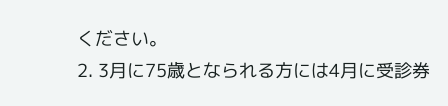ください。
2. 3月に75歳となられる方には4月に受診券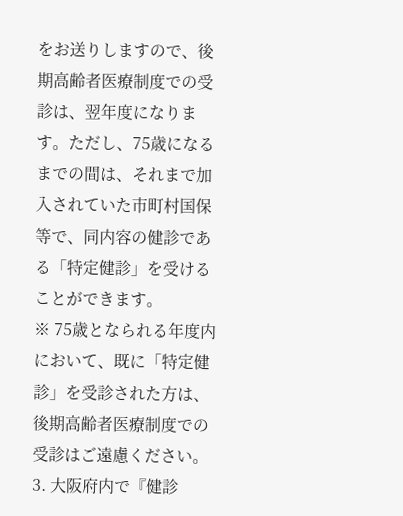をお送りしますので、後期高齢者医療制度での受診は、翌年度になります。ただし、75歳になるまでの間は、それまで加入されていた市町村国保等で、同内容の健診である「特定健診」を受けることができます。
※ 75歳となられる年度内において、既に「特定健診」を受診された方は、後期高齢者医療制度での受診はご遠慮ください。
3. 大阪府内で『健診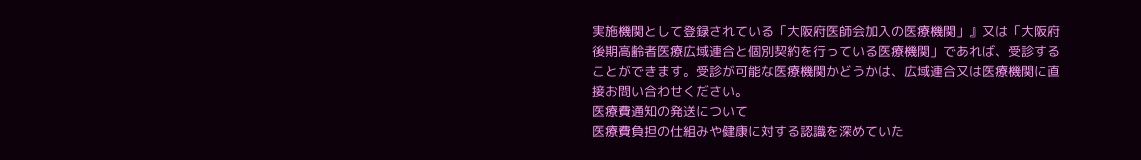実施機関として登録されている「大阪府医師会加入の医療機関」』又は「大阪府後期高齢者医療広域連合と個別契約を行っている医療機関」であれば、受診することができます。受診が可能な医療機関かどうかは、広域連合又は医療機関に直接お問い合わせください。
医療費通知の発送について
医療費負担の仕組みや健康に対する認識を深めていた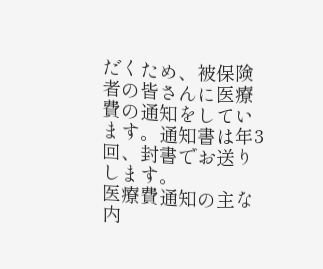だくため、被保険者の皆さんに医療費の通知をしています。通知書は年3回、封書でお送りします。
医療費通知の主な内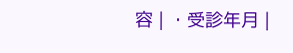容 | ・受診年月 |